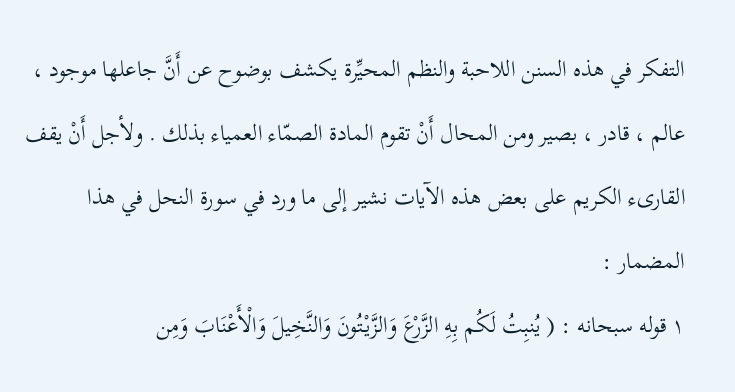التفكر في هذه السنن اللاحبة والنظم المحيِّرة يكشف بوضوح عن أَنَّ جاعلها موجود ، عالم ، قادر ، بصير ومن المحال أَنْ تقوم المادة الصمّاء العمياء بذلك . ولأجل أَنْ يقف القارىء الكريم على بعض هذه الآيات نشير إلى ما ورد في سورة النحل في هذا المضمار :
١ قوله سبحانه : ( يُنبِتُ لَكُم بِهِ الزَّرْعَ وَالزَّيْتُونَ وَالنَّخِيلَ وَالْأَعْنَابَ وَمِن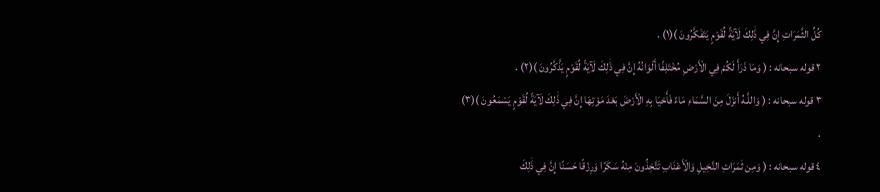كُلِّ الثَّمَرَاتِ إِنَّ فِي ذَٰلِكَ لَآيَةً لِّقَوْمٍ يَتَفَكَّرُونَ )(١) .
٢ قوله سبحانه : ( وَمَا ذَرَأَ لَكُمْ فِي الْأَرْضِ مُخْتَلِفًا أَلْوَانُهُ إِنَّ فِي ذَٰلِكَ لَآيَةً لِّقَوْمٍ يَذَّكَّرُونَ )(٢) .
٣ قوله سبحانه : ( وَاللَّـهُ أَنزَلَ مِنَ السَّمَاءِ مَاءً فَأَحْيَا بِهِ الْأَرْضَ بَعْدَ مَوْتِهَا إِنَّ فِي ذَٰلِكَ لَآيَةً لِّقَوْمٍ يَسْمَعُونَ )(٣) .
٤ قوله سبحانه : ( وَمِن ثَمَرَاتِ النَّخِيلِ وَالْأَعْنَابِ تَتَّخِذُونَ مِنْهُ سَكَرًا وَرِزْقًا حَسَنًا إِنَّ فِي ذَٰلِكَ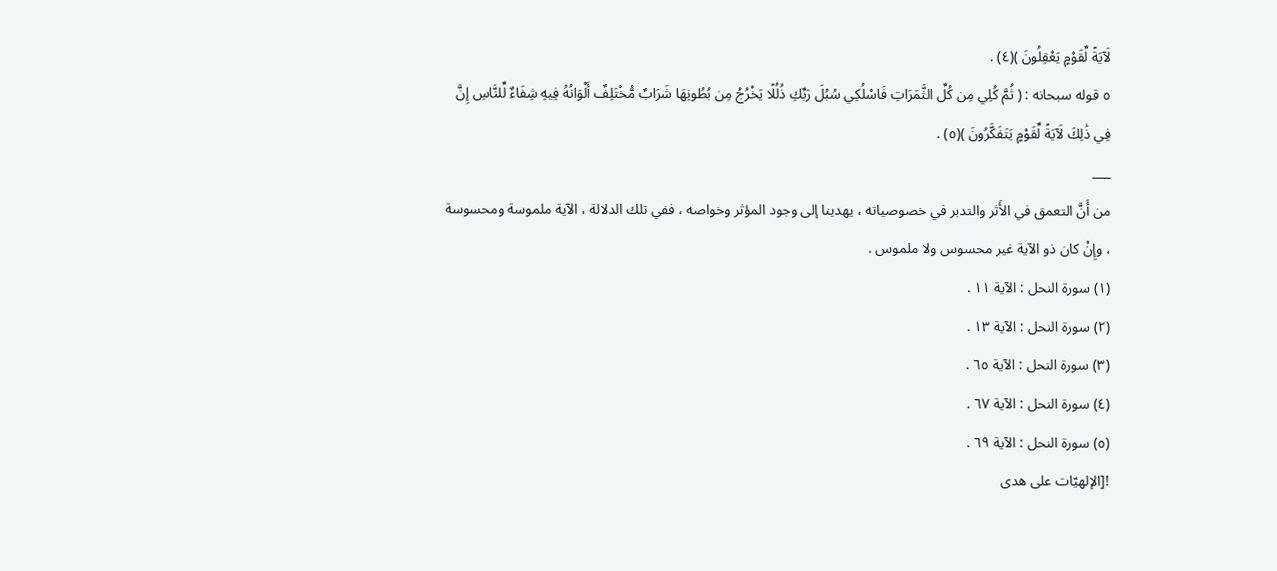لَآيَةً لِّقَوْمٍ يَعْقِلُونَ )(٤) .
٥ قوله سبحانه : ( ثُمَّ كُلِي مِن كُلِّ الثَّمَرَاتِ فَاسْلُكِي سُبُلَ رَبِّكِ ذُلُلًا يَخْرُجُ مِن بُطُونِهَا شَرَابٌ مُّخْتَلِفٌ أَلْوَانُهُ فِيهِ شِفَاءٌ لِّلنَّاسِ إِنَّ فِي ذَٰلِكَ لَآيَةً لِّقَوْمٍ يَتَفَكَّرُونَ )(٥) .
___
من أَنَّ التعمق في الأَثر والتدبر في خصوصياته ، يهدينا إلى وجود المؤثر وخواصه ، ففي تلك الدلالة ، الآية ملموسة ومحسوسة ، وإِنْ كان ذو الآية غير محسوس ولا ملموس .
(١) سورة النحل : الآية ١١ .
(٢) سورة النحل : الآية ١٣ .
(٣) سورة النحل : الآية ٦٥ .
(٤) سورة النحل : الآية ٦٧ .
(٥) سورة النحل : الآية ٦٩ .
![الإلهيّات على هدى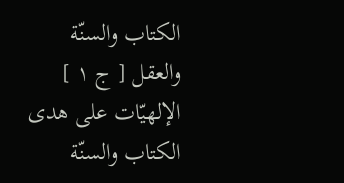الكتاب والسنّة والعقل [ ج ١ ] الإلهيّات على هدى الكتاب والسنّة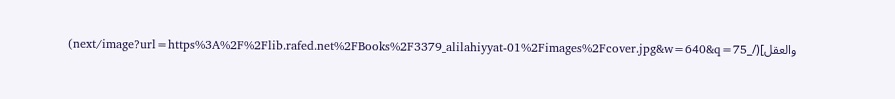والعقل](/_next/image?url=https%3A%2F%2Flib.rafed.net%2FBooks%2F3379_alilahiyyat-01%2Fimages%2Fcover.jpg&w=640&q=75)